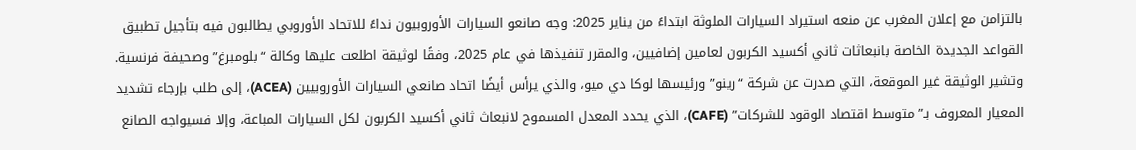بالتزامن مع إعلان المغرب عن منعه استيراد السيارات الملوثة ابتداءً من يناير 2025: وجه صانعو السيارات الأوروبيون نداءً للاتحاد الأوروبي يطالبون فيه بتأجيل تطبيق القواعد الجديدة الخاصة بانبعاثات ثاني أكسيد الكربون لعامين إضافيين، والمقرر تنفيذها في عام 2025، وفقًا لوثيقة اطلعت عليها وكالة “بلومبرغ” وصحيفة فرنسية.
وتشير الوثيقة غير الموقعة، التي صدرت عن شركة “رينو” ورئيسها لوكا دي ميو، والذي يرأس أيضًا اتحاد صانعي السيارات الأوروبيين (ACEA)، إلى طلب بإرجاء تشديد المعيار المعروف بـ”متوسط اقتصاد الوقود للشركات” (CAFE)، الذي يحدد المعدل المسموح لانبعاث ثاني أكسيد الكربون لكل السيارات المباعة، وإلا فسيواجه الصانع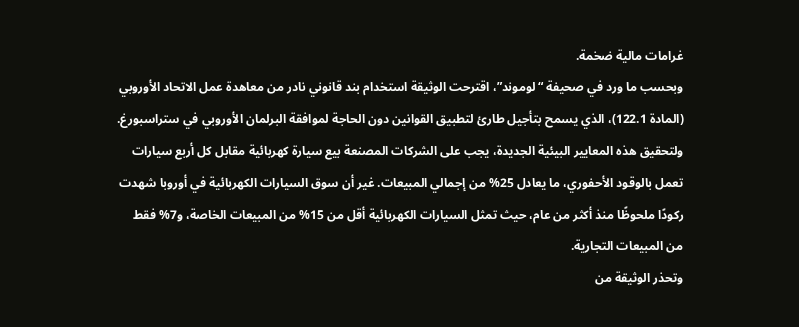غرامات مالية ضخمة.
وبحسب ما ورد في صحيفة “لوموند”، اقترحت الوثيقة استخدام بند قانوني نادر من معاهدة عمل الاتحاد الأوروبي (المادة 122.1)، الذي يسمح بتأجيل طارئ لتطبيق القوانين دون الحاجة لموافقة البرلمان الأوروبي في ستراسبورغ.
ولتحقيق هذه المعايير البيئية الجديدة، يجب على الشركات المصنعة بيع سيارة كهربائية مقابل كل أربع سيارات تعمل بالوقود الأحفوري، ما يعادل 25% من إجمالي المبيعات. غير أن سوق السيارات الكهربائية في أوروبا شهدت ركودًا ملحوظًا منذ أكثر من عام، حيث تمثل السيارات الكهربائية أقل من 15% من المبيعات الخاصة، و7% فقط من المبيعات التجارية.
وتحذر الوثيقة من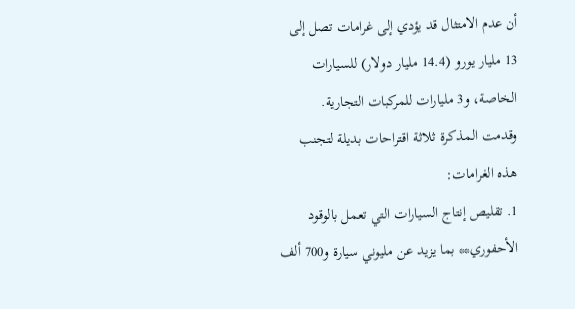أن عدم الامتثال قد يؤدي إلى غرامات تصل إلى 13 مليار يورو (14.4 مليار دولار) للسيارات الخاصة، و3 مليارات للمركبات التجارية.
وقدمت المذكرة ثلاثة اقتراحات بديلة لتجنب هذه الغرامات:
1. تقليص إنتاج السيارات التي تعمل بالوقود الأحفوري** بما يزيد عن مليوني سيارة و700 ألف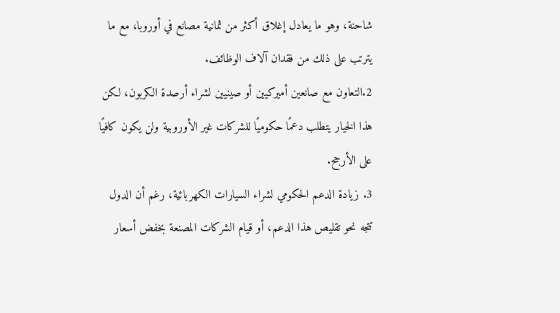شاحنة، وهو ما يعادل إغلاق أكثر من ثمانية مصانع في أوروبا، مع ما يترتب على ذلك من فقدان آلاف الوظائف.
2.التعاون مع صانعين أميركيين أو صينيين لشراء أرصدة الكربون، لكن هذا الخيار يتطلب دعمًا حكوميًا للشركات غير الأوروبية ولن يكون كافيًا على الأرجح.
3. زيادة الدعم الحكومي لشراء السيارات الكهربائية، رغم أن الدول تتجه نحو تقليص هذا الدعم، أو قيام الشركات المصنعة بخفض أسعار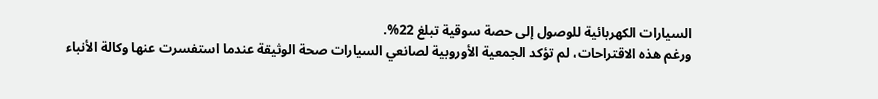السيارات الكهربائية للوصول إلى حصة سوقية تبلغ 22%.
ورغم هذه الاقتراحات، لم تؤكد الجمعية الأوروبية لصانعي السيارات صحة الوثيقة عندما استفسرت عنها وكالة الأنباء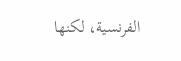الفرنسية، لكنها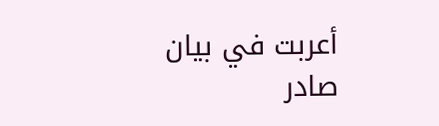أعربت في بيان صادر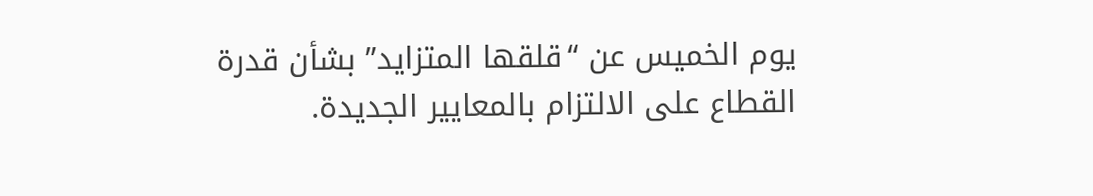يوم الخميس عن “قلقها المتزايد” بشأن قدرة القطاع على الالتزام بالمعايير الجديدة.